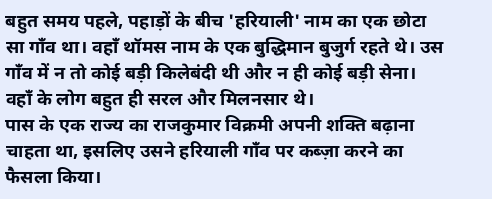बहुत समय पहले, पहाड़ों के बीच 'हरियाली' नाम का एक छोटा सा गाँव था। वहाँ थॉमस नाम के एक बुद्धिमान बुजुर्ग रहते थे। उस गाँव में न तो कोई बड़ी किलेबंदी थी और न ही कोई बड़ी सेना। वहाँ के लोग बहुत ही सरल और मिलनसार थे।
पास के एक राज्य का राजकुमार विक्रमी अपनी शक्ति बढ़ाना चाहता था, इसलिए उसने हरियाली गाँव पर कब्ज़ा करने का फैसला किया।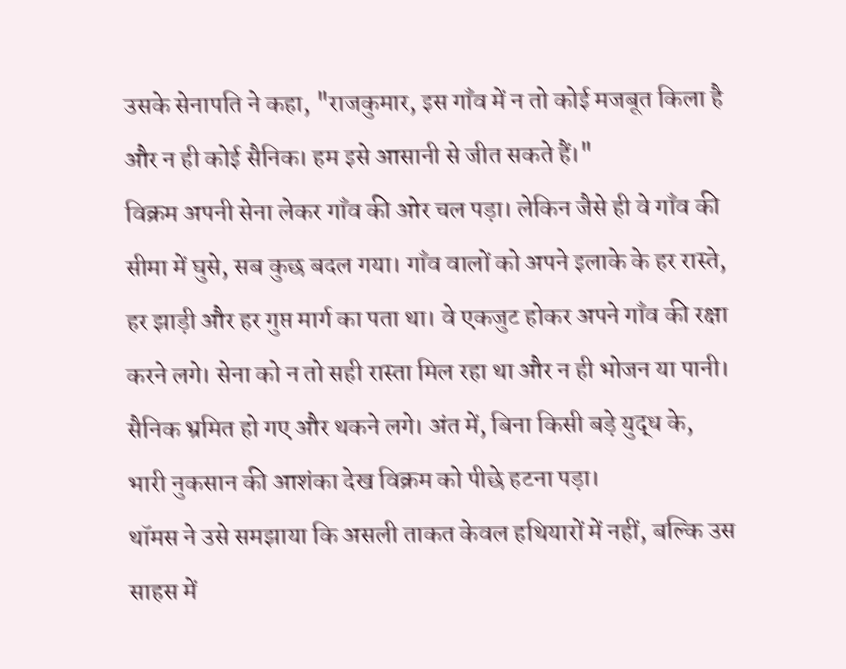उसके सेनापति ने कहा, "राजकुमार, इस गाँव में न तो कोई मजबूत किला है और न ही कोई सैनिक। हम इसे आसानी से जीत सकते हैं।"
विक्रम अपनी सेना लेकर गाँव की ओर चल पड़ा। लेकिन जैसे ही वे गाँव की सीमा में घुसे, सब कुछ बदल गया। गाँव वालों को अपने इलाके के हर रास्ते, हर झाड़ी और हर गुप्त मार्ग का पता था। वे एकजुट होकर अपने गाँव की रक्षा करने लगे। सेना को न तो सही रास्ता मिल रहा था और न ही भोजन या पानी। सैनिक भ्रमित हो गए और थकने लगे। अंत में, बिना किसी बड़े युद्ध के, भारी नुकसान की आशंका देख विक्रम को पीछे हटना पड़ा।
थॉमस ने उसे समझाया कि असली ताकत केवल हथियारों में नहीं, बल्कि उस साहस में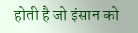होती है जो इंसान को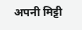अपनी मिट्टी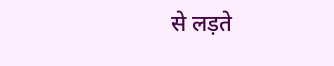से लड़ते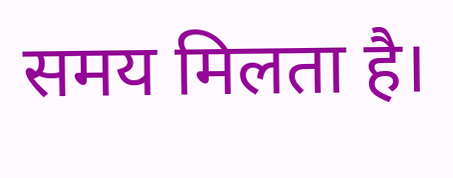समय मिलता है।